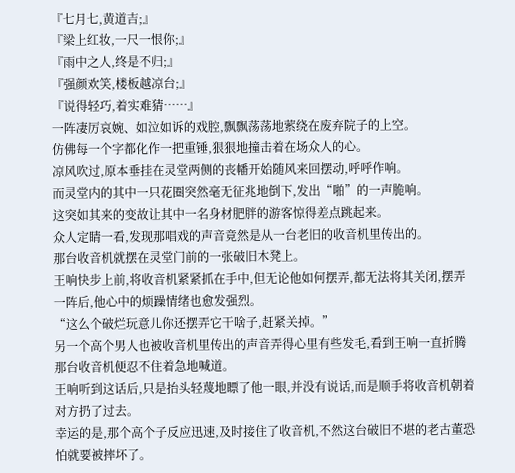『七月七,黄道吉;』
『梁上红妆,一尺一恨你;』
『雨中之人,终是不归;』
『强颜欢笑,楼板越凉台;』
『说得轻巧,着实难猜……』
一阵凄厉哀婉、如泣如诉的戏腔,飘飘荡荡地萦绕在废弃院子的上空。
仿佛每一个字都化作一把重锤,狠狠地撞击着在场众人的心。
凉风吹过,原本垂挂在灵堂两侧的丧幡开始随风来回摆动,呼呼作响。
而灵堂内的其中一只花圈突然毫无征兆地倒下,发出“啪”的一声脆响。
这突如其来的变故让其中一名身材肥胖的游客惊得差点跳起来。
众人定睛一看,发现那唱戏的声音竟然是从一台老旧的收音机里传出的。
那台收音机就摆在灵堂门前的一张破旧木凳上。
王响快步上前,将收音机紧紧抓在手中,但无论他如何摆弄,都无法将其关闭,摆弄一阵后,他心中的烦躁情绪也愈发强烈。
“这么个破烂玩意儿你还摆弄它干啥子,赶紧关掉。”
另一个高个男人也被收音机里传出的声音弄得心里有些发毛,看到王响一直折腾那台收音机便忍不住着急地喊道。
王响听到这话后,只是抬头轻蔑地瞟了他一眼,并没有说话,而是顺手将收音机朝着对方扔了过去。
幸运的是,那个高个子反应迅速,及时接住了收音机,不然这台破旧不堪的老古董恐怕就要被摔坏了。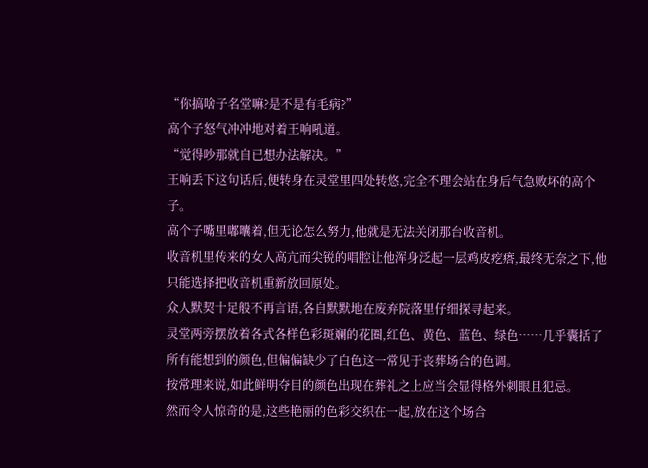“你搞啥子名堂嘛?是不是有毛病?”
高个子怒气冲冲地对着王响吼道。
“觉得吵那就自已想办法解决。”
王响丢下这句话后,便转身在灵堂里四处转悠,完全不理会站在身后气急败坏的高个子。
高个子嘴里嘟囔着,但无论怎么努力,他就是无法关闭那台收音机。
收音机里传来的女人高亢而尖锐的唱腔让他浑身泛起一层鸡皮疙瘩,最终无奈之下,他只能选择把收音机重新放回原处。
众人默契十足般不再言语,各自默默地在废弃院落里仔细探寻起来。
灵堂两旁摆放着各式各样色彩斑斓的花圈,红色、黄色、蓝色、绿色……几乎囊括了所有能想到的颜色,但偏偏缺少了白色这一常见于丧葬场合的色调。
按常理来说,如此鲜明夺目的颜色出现在葬礼之上应当会显得格外刺眼且犯忌。
然而令人惊奇的是,这些艳丽的色彩交织在一起,放在这个场合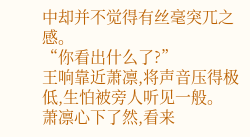中却并不觉得有丝毫突兀之感。
“你看出什么了?”
王响靠近萧凛,将声音压得极低,生怕被旁人听见一般。
萧凛心下了然,看来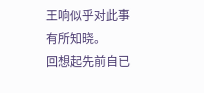王响似乎对此事有所知晓。
回想起先前自已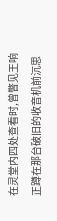在灵堂内四处查看时,曾瞥见王响正蹲在那台破旧的收音机前沉思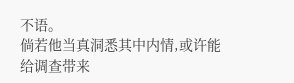不语。
倘若他当真洞悉其中内情,或许能给调查带来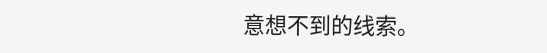意想不到的线索。